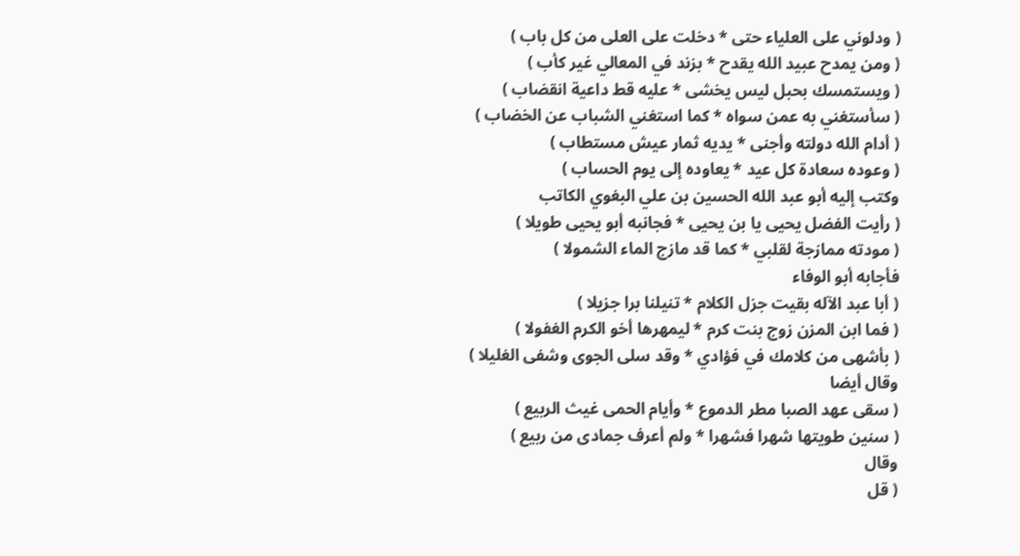( ودلوني على العلياء حتى * دخلت على العلى من كل باب )
( ومن يمدح عبيد الله يقدح * بزند في المعالي غير كأب )
( ويستمسك بحبل ليس يخشى * عليه قط داعية انقضاب )
( سأستغني به عمن سواه * كما استغني الشباب عن الخضاب )
( أدام الله دولته وأجنى * يديه ثمار عيش مستطاب )
( وعوده سعادة كل عيد * يعاوده إلى يوم الحساب )
وكتب إليه أبو عبد الله الحسين بن علي البغوي الكاتب
( رأيت الفضل يحيى يا بن يحيى * فجانبه أبو يحيى طويلا )
( مودته ممازجة لقلبي * كما قد مازج الماء الشمولا )
فأجابه أبو الوفاء
( أبا عبد الآله بقيت جزل الكلام * تنيلنا برا جزيلا )
( فما ابن المزن زوج بنت كرم * ليمهرها أخو الكرم الغفولا )
( بأشهى من كلامك في فؤادي * وقد سلى الجوى وشفى الغليلا )
وقال أيضا
( سقى عهد الصبا مطر الدموع * وأيام الحمى غيث الربيع )
( سنين طويتها شهرا فشهرا * ولم أعرف جمادى من ربيع )
وقال
( قل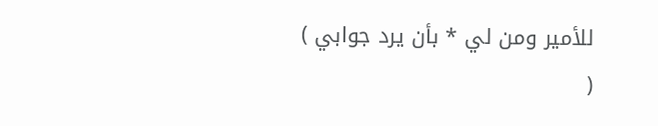للأمير ومن لي * بأن يرد جوابي )
(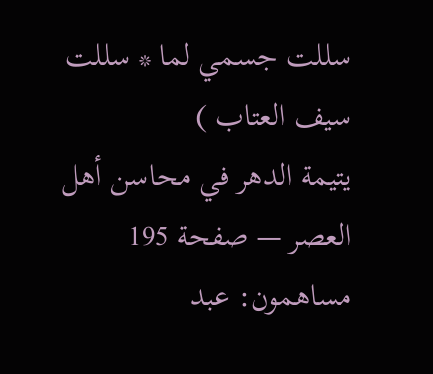سللت جسمي لما * سللت سيف العتاب )
يتيمة الدهر في محاسن أهل العصر — صفحة 195
مساهمون: عبد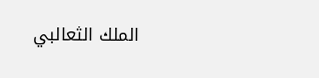الملك الثعالبي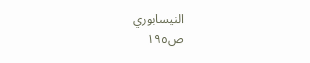النيسابوري
ص١٩٥